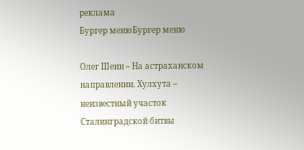реклама
Бургер менюБургер меню

Олег Шеин – На астраханском направлении. Хулхута – неизвестный участок Сталинградской битвы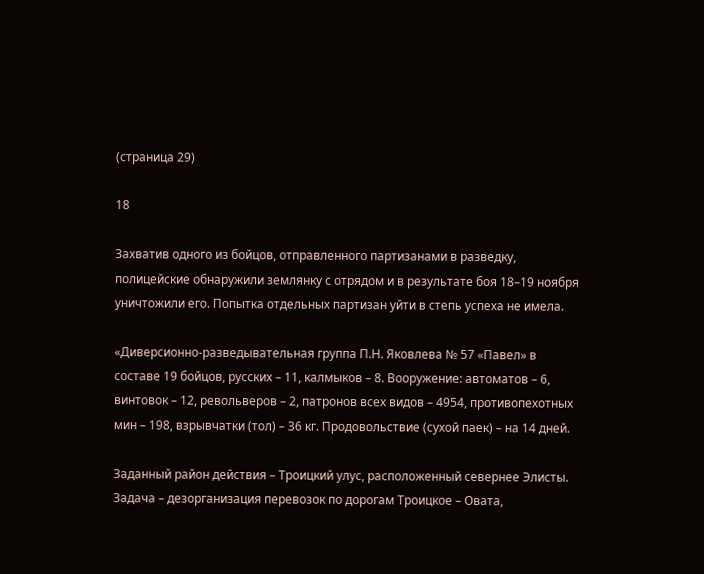(страница 29)

18

Захватив одного из бойцов, отправленного партизанами в разведку, полицейские обнаружили землянку с отрядом и в результате боя 18–19 ноября уничтожили его. Попытка отдельных партизан уйти в степь успеха не имела.

«Диверсионно-разведывательная группа П.Н. Яковлева № 57 «Павел» в составе 19 бойцов, русских – 11, калмыков – 8. Вооружение: автоматов – 6, винтовок – 12, револьверов – 2, патронов всех видов – 4954, противопехотных мин – 198, взрывчатки (тол) – 36 кг. Продовольствие (сухой паек) – на 14 дней.

Заданный район действия – Троицкий улус, расположенный севернее Элисты. Задача – дезорганизация перевозок по дорогам Троицкое – Овата,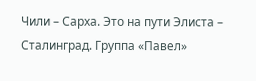Чили – Сарха. Это на пути Элиста – Сталинград. Группа «Павел»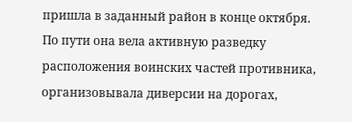пришла в заданный район в конце октября. По пути она вела активную разведку расположения воинских частей противника, организовывала диверсии на дорогах,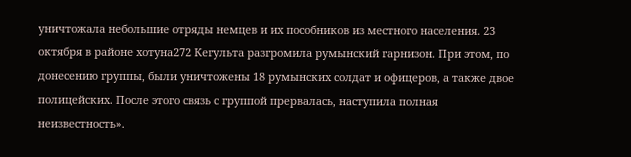уничтожала небольшие отряды немцев и их пособников из местного населения. 23 октября в районе хотуна272 Кегульта разгромила румынский гарнизон. При этом, по донесению группы, были уничтожены 18 румынских солдат и офицеров, а также двое полицейских. После этого связь с группой прервалась, наступила полная неизвестность».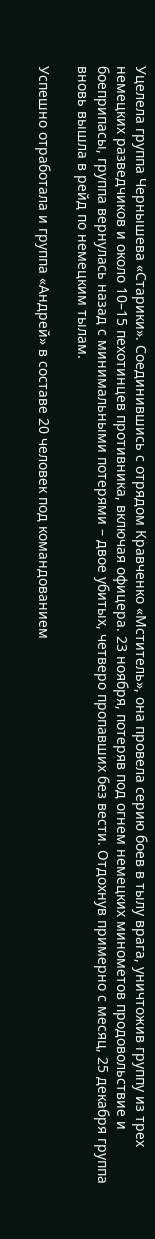Уцелела группа Чернышева «Старики». Соединившись с отрядом Кравченко «Мститель», она провела серию боев в тылу врага, уничтожив группу из трех немецких разведчиков и около 10–15 пехотинцев противника, включая офицера. 23 ноября, потеряв под огнем немецких минометов продовольствие и боеприпасы, группа вернулась назад с минимальными потерями – двое убитых, четверо пропавших без вести. Отдохнув примерно с месяц, 25 декабря группа вновь вышла в рейд по немецким тылам.

Успешно отработала и группа «Андрей» в составе 20 человек под командованием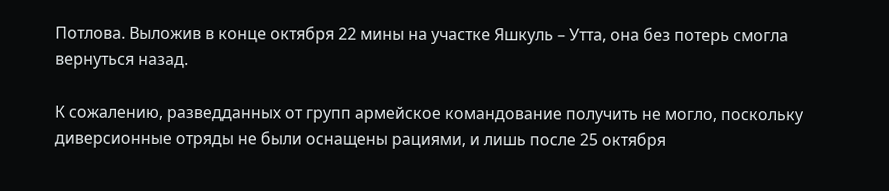Потлова. Выложив в конце октября 22 мины на участке Яшкуль – Утта, она без потерь смогла вернуться назад.

К сожалению, разведданных от групп армейское командование получить не могло, поскольку диверсионные отряды не были оснащены рациями, и лишь после 25 октября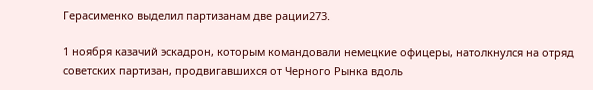Герасименко выделил партизанам две рации273.

1 ноября казачий эскадрон, которым командовали немецкие офицеры, натолкнулся на отряд советских партизан, продвигавшихся от Черного Рынка вдоль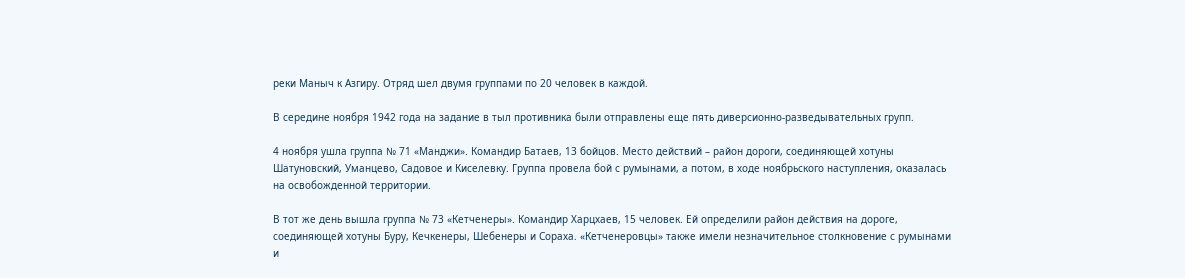реки Маныч к Азгиру. Отряд шел двумя группами по 20 человек в каждой.

В середине ноября 1942 года на задание в тыл противника были отправлены еще пять диверсионно-разведывательных групп.

4 ноября ушла группа № 71 «Манджи». Командир Батаев, 13 бойцов. Место действий – район дороги, соединяющей хотуны Шатуновский, Уманцево, Садовое и Киселевку. Группа провела бой с румынами, а потом, в ходе ноябрьского наступления, оказалась на освобожденной территории.

В тот же день вышла группа № 73 «Кетченеры». Командир Харцхаев, 15 человек. Ей определили район действия на дороге, соединяющей хотуны Буру, Кечкенеры, Шебенеры и Сораха. «Кетченеровцы» также имели незначительное столкновение с румынами и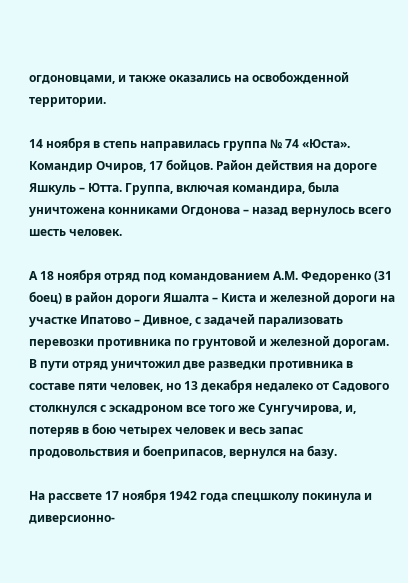огдоновцами, и также оказались на освобожденной территории.

14 ноября в степь направилась группа № 74 «Юста». Командир Очиров, 17 бойцов. Район действия на дороге Яшкуль – Ютта. Группа, включая командира, была уничтожена конниками Огдонова – назад вернулось всего шесть человек.

А 18 ноября отряд под командованием А.М. Федоренко (31 боец) в район дороги Яшалта – Киста и железной дороги на участке Ипатово – Дивное, с задачей парализовать перевозки противника по грунтовой и железной дорогам. В пути отряд уничтожил две разведки противника в составе пяти человек, но 13 декабря недалеко от Садового столкнулся с эскадроном все того же Сунгучирова, и, потеряв в бою четырех человек и весь запас продовольствия и боеприпасов, вернулся на базу.

На рассвете 17 ноября 1942 года спецшколу покинула и диверсионно-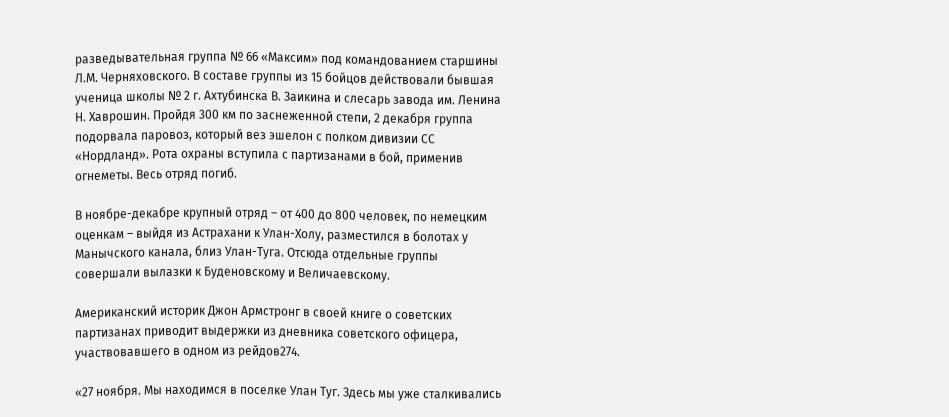разведывательная группа № 66 «Максим» под командованием старшины Л.М. Черняховского. В составе группы из 15 бойцов действовали бывшая ученица школы № 2 г. Ахтубинска В. Заикина и слесарь завода им. Ленина Н. Хаврошин. Пройдя 300 км по заснеженной степи, 2 декабря группа подорвала паровоз, который вез эшелон с полком дивизии СС «Нордланд». Рота охраны вступила с партизанами в бой, применив огнеметы. Весь отряд погиб.

В ноябре-декабре крупный отряд – от 400 до 800 человек, по немецким оценкам – выйдя из Астрахани к Улан-Холу, разместился в болотах у Манычского канала, близ Улан-Туга. Отсюда отдельные группы совершали вылазки к Буденовскому и Величаевскому.

Американский историк Джон Армстронг в своей книге о советских партизанах приводит выдержки из дневника советского офицера, участвовавшего в одном из рейдов274.

«27 ноября. Мы находимся в поселке Улан Туг. Здесь мы уже сталкивались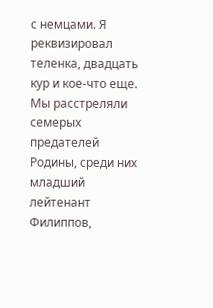с немцами. Я реквизировал теленка, двадцать кур и кое-что еще. Мы расстреляли семерых предателей Родины, среди них младший лейтенант Филиппов,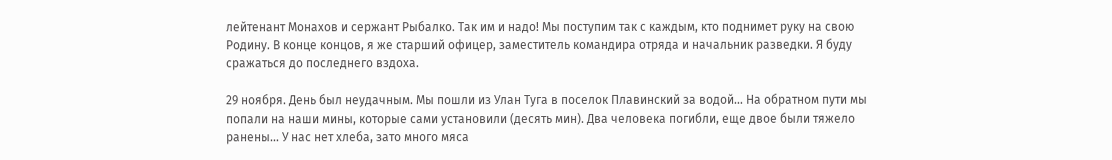лейтенант Монахов и сержант Рыбалко. Так им и надо! Мы поступим так с каждым, кто поднимет руку на свою Родину. В конце концов, я же старший офицер, заместитель командира отряда и начальник разведки. Я буду сражаться до последнего вздоха.

29 ноября. День был неудачным. Мы пошли из Улан Туга в поселок Плавинский за водой… На обратном пути мы попали на наши мины, которые сами установили (десять мин). Два человека погибли, еще двое были тяжело ранены… У нас нет хлеба, зато много мяса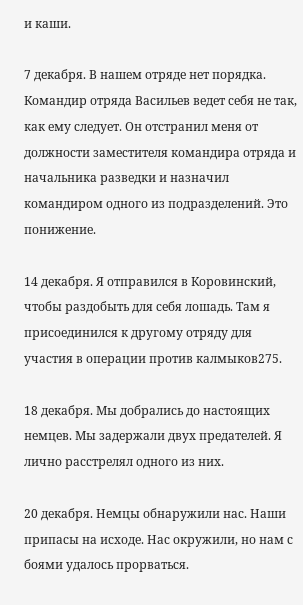и каши.

7 декабря. В нашем отряде нет порядка. Командир отряда Васильев ведет себя не так, как ему следует. Он отстранил меня от должности заместителя командира отряда и начальника разведки и назначил командиром одного из подразделений. Это понижение.

14 декабря. Я отправился в Коровинский, чтобы раздобыть для себя лошадь. Там я присоединился к другому отряду для участия в операции против калмыков275.

18 декабря. Мы добрались до настоящих немцев. Мы задержали двух предателей. Я лично расстрелял одного из них.

20 декабря. Немцы обнаружили нас. Наши припасы на исходе. Нас окружили, но нам с боями удалось прорваться.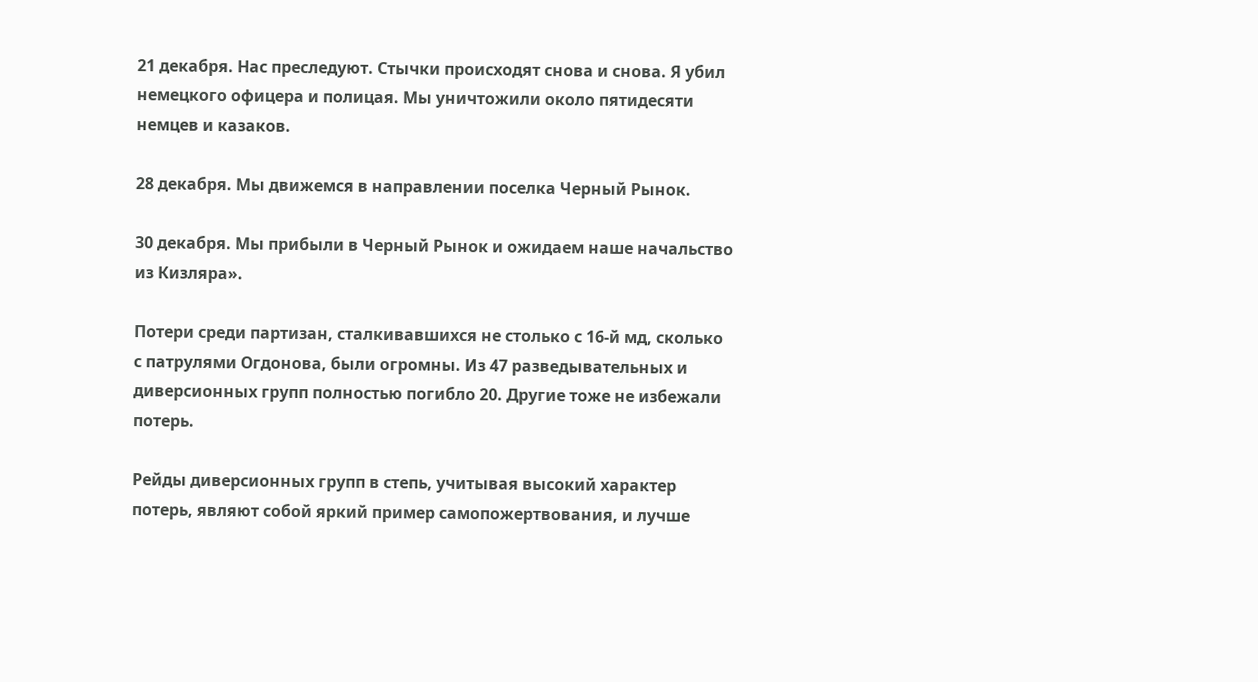21 декабря. Нас преследуют. Стычки происходят снова и снова. Я убил немецкого офицера и полицая. Мы уничтожили около пятидесяти немцев и казаков.

28 декабря. Мы движемся в направлении поселка Черный Рынок.

30 декабря. Мы прибыли в Черный Рынок и ожидаем наше начальство из Кизляра».

Потери среди партизан, сталкивавшихся не столько с 16‑й мд, сколько с патрулями Огдонова, были огромны. Из 47 разведывательных и диверсионных групп полностью погибло 20. Другие тоже не избежали потерь.

Рейды диверсионных групп в степь, учитывая высокий характер потерь, являют собой яркий пример самопожертвования, и лучше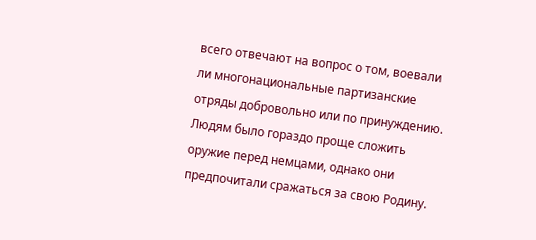всего отвечают на вопрос о том, воевали ли многонациональные партизанские отряды добровольно или по принуждению. Людям было гораздо проще сложить оружие перед немцами, однако они предпочитали сражаться за свою Родину.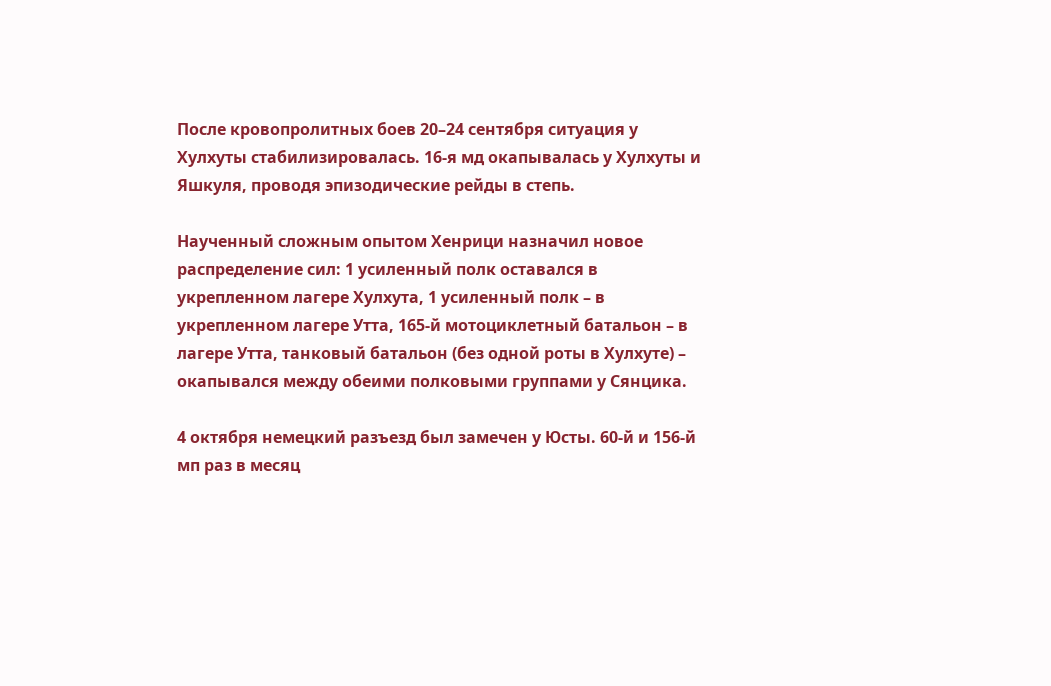После кровопролитных боев 20–24 сентября ситуация у Хулхуты стабилизировалась. 16‑я мд окапывалась у Хулхуты и Яшкуля, проводя эпизодические рейды в степь.

Наученный сложным опытом Хенрици назначил новое распределение сил: 1 усиленный полк оставался в укрепленном лагере Хулхута, 1 усиленный полк – в укрепленном лагере Утта, 165‑й мотоциклетный батальон – в лагере Утта, танковый батальон (без одной роты в Хулхуте) – окапывался между обеими полковыми группами у Сянцика.

4 октября немецкий разъезд был замечен у Юсты. 60‑й и 156‑й мп раз в месяц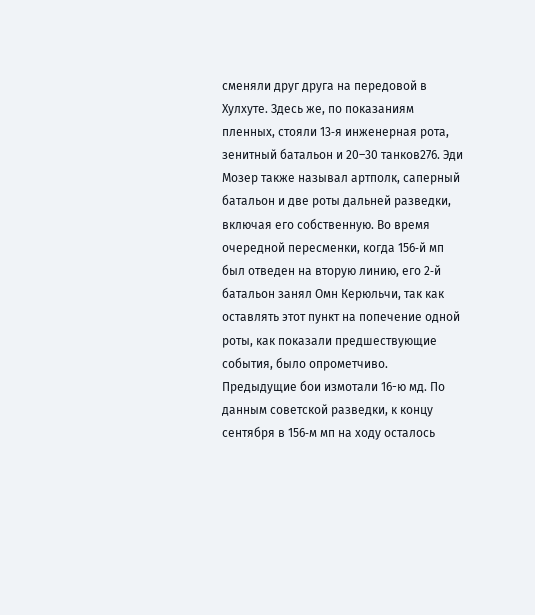сменяли друг друга на передовой в Хулхуте. Здесь же, по показаниям пленных, стояли 13‑я инженерная рота, зенитный батальон и 20–30 танков276. Эди Мозер также называл артполк, саперный батальон и две роты дальней разведки, включая его собственную. Во время очередной пересменки, когда 156‑й мп был отведен на вторую линию, его 2‑й батальон занял Омн Керюльчи, так как оставлять этот пункт на попечение одной роты, как показали предшествующие события, было опрометчиво. Предыдущие бои измотали 16-ю мд. По данным советской разведки, к концу сентября в 156‑м мп на ходу осталось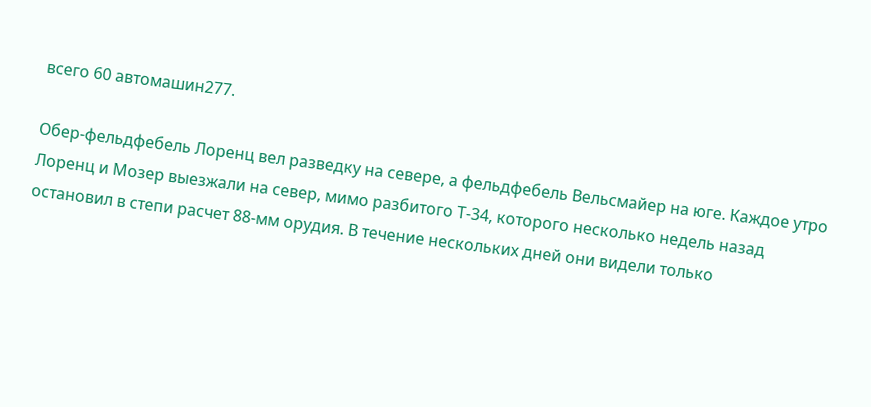всего 60 автомашин277.

Обер-фельдфебель Лоренц вел разведку на севере, а фельдфебель Вельсмайер на юге. Каждое утро Лоренц и Мозер выезжали на север, мимо разбитого Т-34, которого несколько недель назад остановил в степи расчет 88‑мм орудия. В течение нескольких дней они видели только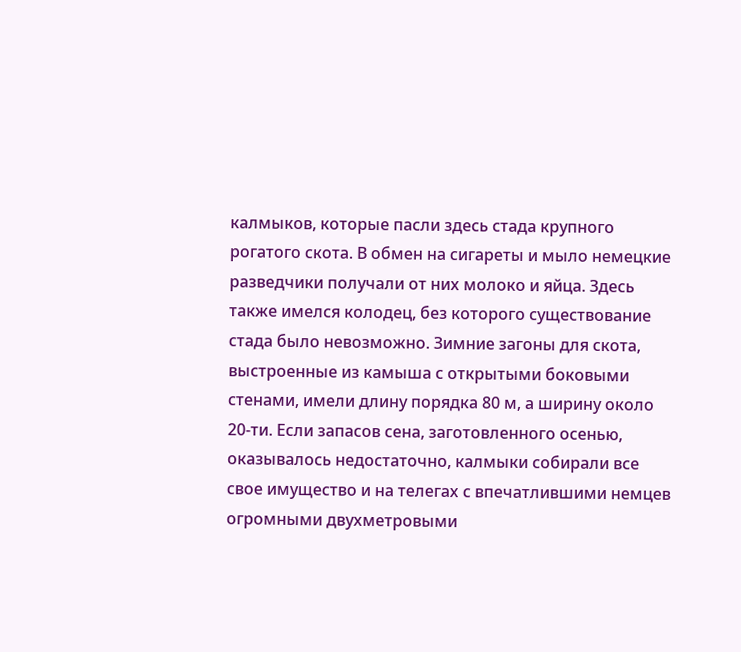калмыков, которые пасли здесь стада крупного рогатого скота. В обмен на сигареты и мыло немецкие разведчики получали от них молоко и яйца. Здесь также имелся колодец, без которого существование стада было невозможно. Зимние загоны для скота, выстроенные из камыша с открытыми боковыми стенами, имели длину порядка 80 м, а ширину около 20-ти. Если запасов сена, заготовленного осенью, оказывалось недостаточно, калмыки собирали все свое имущество и на телегах с впечатлившими немцев огромными двухметровыми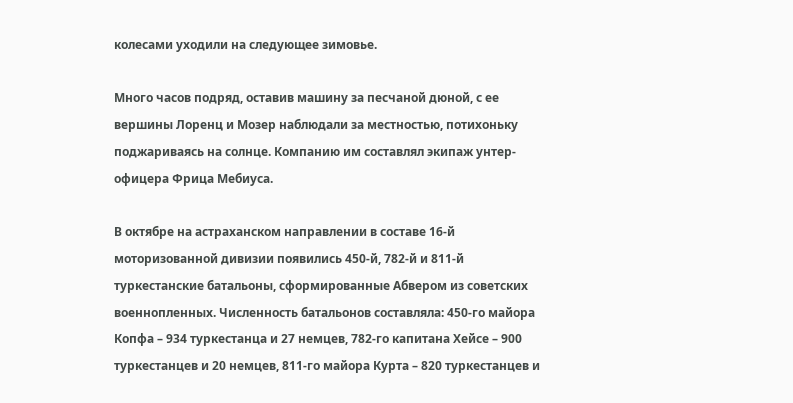колесами уходили на следующее зимовье.

Много часов подряд, оставив машину за песчаной дюной, с ее вершины Лоренц и Мозер наблюдали за местностью, потихоньку поджариваясь на солнце. Компанию им составлял экипаж унтер-офицера Фрица Мебиуса.

В октябре на астраханском направлении в составе 16‑й моторизованной дивизии появились 450‑й, 782‑й и 811‑й туркестанские батальоны, сформированные Абвером из советских военнопленных. Численность батальонов составляла: 450‑го майора Копфа – 934 туркестанца и 27 немцев, 782‑го капитана Хейсе – 900 туркестанцев и 20 немцев, 811‑го майора Курта – 820 туркестанцев и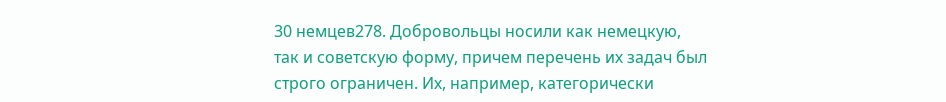30 немцев278. Добровольцы носили как немецкую, так и советскую форму, причем перечень их задач был строго ограничен. Их, например, категорически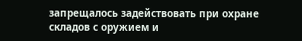запрещалось задействовать при охране складов с оружием и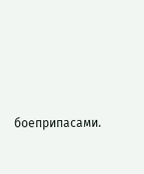боеприпасами.